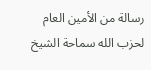رسالة من الأمين العام لحزب الله سماحة الشيخ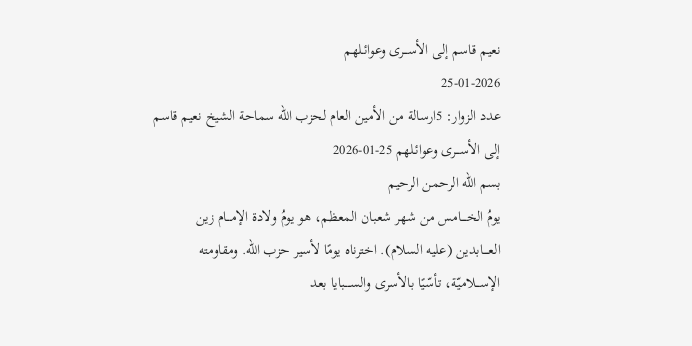نعيم قاسم إلى الأســـرى وعوائـلهم
25-01-2026
عدد الزوار: 5ارسالة من الأمين العام لحزب الله سماحة الشيخ نعيم قاسم إلى الأســـرى وعوائـلهم 25-01-2026
بسم الله الرحمن الرحيم
يومُ الخــــامس من شهر شعبان المعظم، هو يومُ ولادة الإمـــام زين العــــابدين (عليه السلام). اخترناه يومًا لأسير حزب الله. ومقاومته الإســـلاميّة، تأسّيًا بالأسرى والســــبايا بعد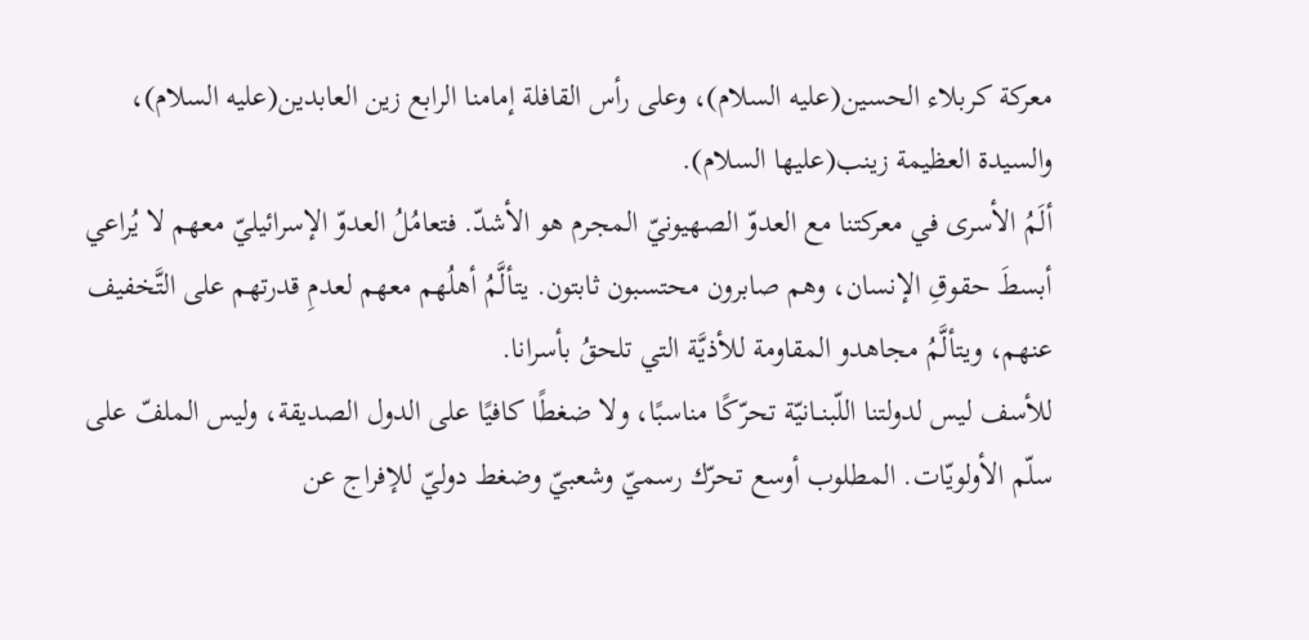معركة كربلاء الحسين(عليه السلام)، وعلى رأس القافلة إمامنا الرابع زين العابدين(عليه السلام)، والسيدة العظيمة زينب(عليها السلام).
ألَمُ الأسرى في معركتنا مع العدوّ الصهيونيّ المجرم هو الأشدّ. فتعامُلُ العدوّ الإسرائيليّ معهم لا يُراعي أبسطَ حقوقِ الإنسان، وهم صابرون محتسبون ثابتون. يتألَّمُ أهلُهم معهم لعدمِ قدرتهم على التَّخفيف عنهم، ويتألَّمُ مجاهدو المقاومة للأذيَّة التي تلحقُ بأسرانا.
للأسف ليس لدولتنا اللّبنــانيّة تحرّكًا مناسبًا، ولا ضغطًا كافيًا على الدول الصديقة، وليس الملفّ على سلّم الأولويّات. المطلوب أوسع تحرّك رسميّ وشعبيّ وضغط دوليّ للإفراج عن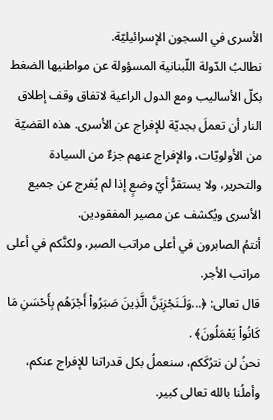الأسرى في السجون الإسرائيليّة.
نطالبُ الدّولة اللّبنانية المسؤولة عن مواطنيها الضغط بكلّ الأساليب ومع الدول الراعية لاتفاق وقف إطلاق النار أن تعملَ بجديّة للإفراج عن الأسرى. هذه القضيّة من الأولويّات، والإفراج عنهم جزءٌ من السيادة والتحرير، ولا يستقرُّ أيّ وضعٍ إذا لم يُفرج عن جميع الأسرى ويُكشف عن مصير المفقودين.
أنتمُ الصابرون في أعلى مراتب الصبر، ولكنَّكم في أعلى مراتب الأجر.
قال تعالى: ﴿...وَلَـنَجْزِيَنَّ الَّذِينَ صَبَرُواْ أَجْرَهُم بِأَحْسَنِ مَا كَانُواْ يَعْمَلُونَ﴾ .
نحنُ لن نترُكَكم، سنعملُ بكل قدراتنا للإفراج عنكم، وأملُنا بالله تعالى كبير.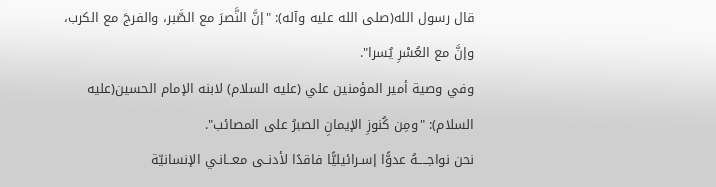قال رسول الله(صلى الله عليه وآله): "إنَّ النَّصرَ مع الصَّبر، والفرجَ مع الكرب، وإنَّ مع العُسْرِ يُسرا".
وفي وصية أمير المؤمنين علي (عليه السلام) لابنه الإمام الحسين(عليه السلام): "ومِن كُنوزِ الإيمانِ الصبرُ على المصائب".
نحن نواجــــهُ عدوًّا إسـرائيليًّا فاقدًا لأدنــى معــانـي الإنسانيّة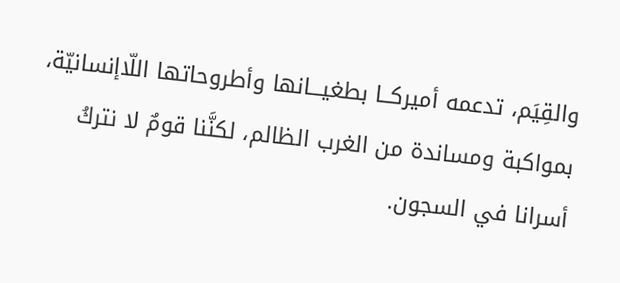والقِيَم، تدعمه أميركــا بطغيـــانها وأطروحاتها اللّاإنسانيّة، بمواكبة ومساندة من الغرب الظالم، لكنَّنا قومٌ لا نتركُ أسرانا في السجون.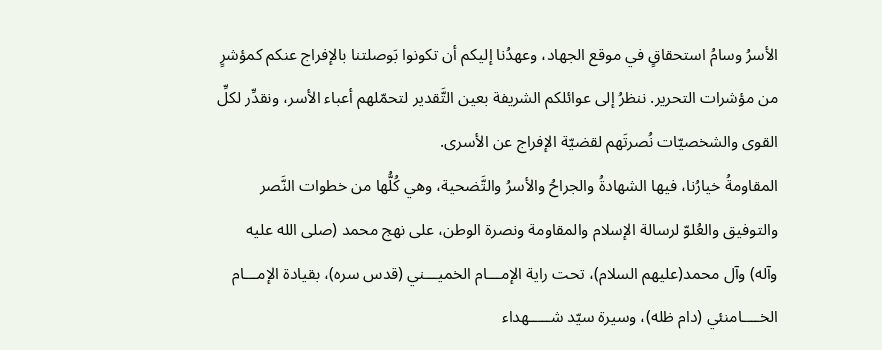الأسرُ وسامُ استحقاقٍ في موقع الجهاد، وعهدُنا إليكم أن تكونوا بَوصلتنا بالإفراج عنكم كمؤشرٍ من مؤشرات التحرير. ننظرُ إلى عوائلكم الشريفة بعين التَّقدير لتحمّلهم أعباء الأسر، ونقدِّر لكلِّ القوى والشخصيّات نُصرتَهم لقضيّة الإفراج عن الأسرى.
المقاومةُ خيارُنا، فيها الشهادةُ والجراحُ والأسرُ والتَّضحية، وهي كُلُّها من خطوات النَّصر والتوفيق والعُلوّ لرسالة الإسلام والمقاومة ونصرة الوطن، على نهج محمد (صلى الله عليه وآله) وآل محمد(عليهم السلام)، تحت راية الإمـــام الخميـــني (قدس سره)، بقيادة الإمـــام الخــــامنئي (دام ظله)، وسيرة سيّد شـــــهداء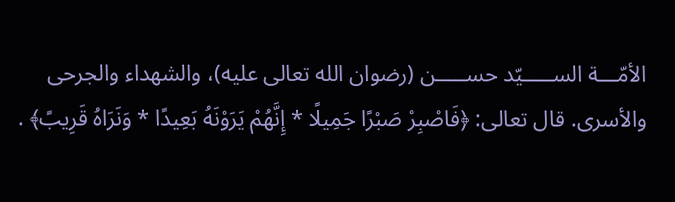الأمّـــة الســـــيّد حســـــن (رضوان الله تعالى عليه)، والشهداء والجرحى والأسرى. قال تعالى: ﴿فَاصْبِرْ صَبْرًا جَمِيلًا * إِنَّهُمْ يَرَوْنَهُ بَعِيدًا * وَنَرَاهُ قَرِيبً﴾ .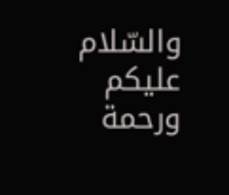والسّلام عليكم ورحمة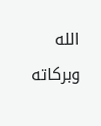الله وبركاته